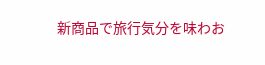新商品で旅行気分を味わお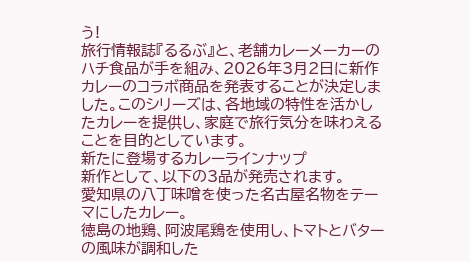う!
旅行情報誌『るるぶ』と、老舗カレーメーカーのハチ食品が手を組み、2026年3月2日に新作カレーのコラボ商品を発表することが決定しました。このシリーズは、各地域の特性を活かしたカレーを提供し、家庭で旅行気分を味わえることを目的としています。
新たに登場するカレーラインナップ
新作として、以下の3品が発売されます。
愛知県の八丁味噌を使った名古屋名物をテーマにしたカレー。
徳島の地鶏、阿波尾鶏を使用し、トマトとバターの風味が調和した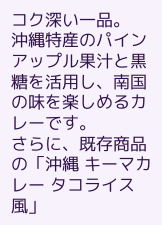コク深い一品。
沖縄特産のパインアップル果汁と黒糖を活用し、南国の味を楽しめるカレーです。
さらに、既存商品の「沖縄 キーマカレー タコライス風」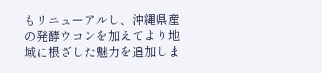もリニューアルし、沖縄県産の発酵ウコンを加えてより地域に根ざした魅力を追加しま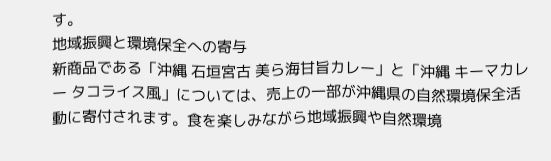す。
地域振興と環境保全への寄与
新商品である「沖縄 石垣宮古 美ら海甘旨カレー」と「沖縄 キーマカレー タコライス風」については、売上の一部が沖縄県の自然環境保全活動に寄付されます。食を楽しみながら地域振興や自然環境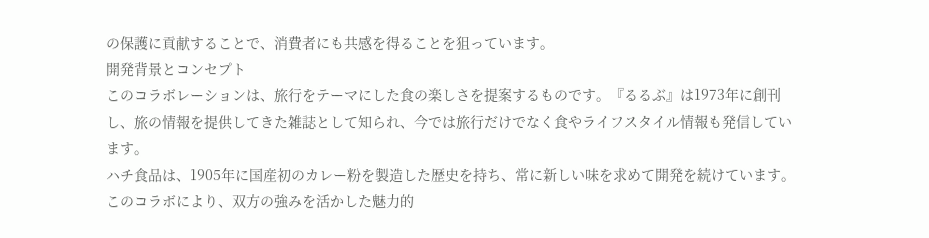の保護に貢献することで、消費者にも共感を得ることを狙っています。
開発背景とコンセプト
このコラボレーションは、旅行をテーマにした食の楽しさを提案するものです。『るるぶ』は1973年に創刊し、旅の情報を提供してきた雑誌として知られ、今では旅行だけでなく食やライフスタイル情報も発信しています。
ハチ食品は、1905年に国産初のカレー粉を製造した歴史を持ち、常に新しい味を求めて開発を続けています。このコラボにより、双方の強みを活かした魅力的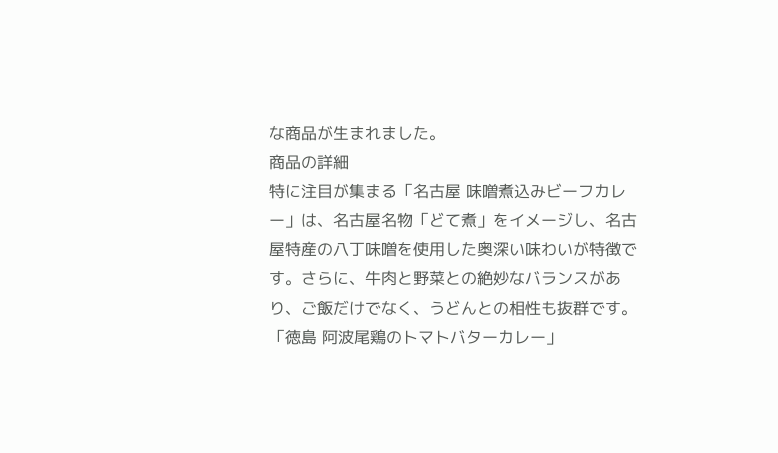な商品が生まれました。
商品の詳細
特に注目が集まる「名古屋 味噌煮込みビーフカレー」は、名古屋名物「どて煮」をイメージし、名古屋特産の八丁味噌を使用した奥深い味わいが特徴です。さらに、牛肉と野菜との絶妙なバランスがあり、ご飯だけでなく、うどんとの相性も抜群です。
「徳島 阿波尾鶏のトマトバターカレー」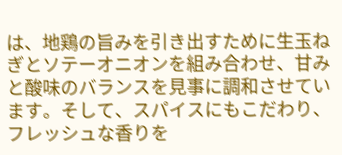は、地鶏の旨みを引き出すために生玉ねぎとソテーオニオンを組み合わせ、甘みと酸味のバランスを見事に調和させています。そして、スパイスにもこだわり、フレッシュな香りを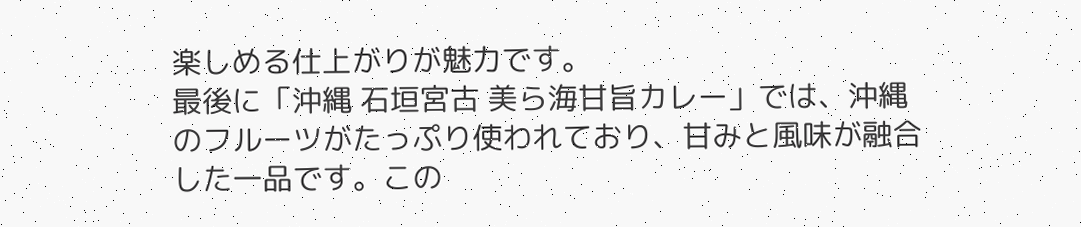楽しめる仕上がりが魅力です。
最後に「沖縄 石垣宮古 美ら海甘旨カレー」では、沖縄のフルーツがたっぷり使われており、甘みと風味が融合した一品です。この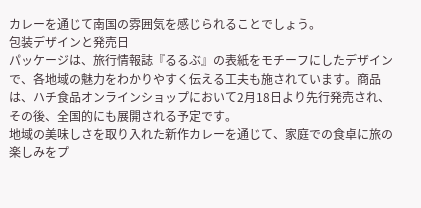カレーを通じて南国の雰囲気を感じられることでしょう。
包装デザインと発売日
パッケージは、旅行情報誌『るるぶ』の表紙をモチーフにしたデザインで、各地域の魅力をわかりやすく伝える工夫も施されています。商品は、ハチ食品オンラインショップにおいて2月18日より先行発売され、その後、全国的にも展開される予定です。
地域の美味しさを取り入れた新作カレーを通じて、家庭での食卓に旅の楽しみをプ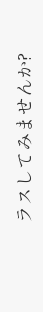ラスしてみませんか?